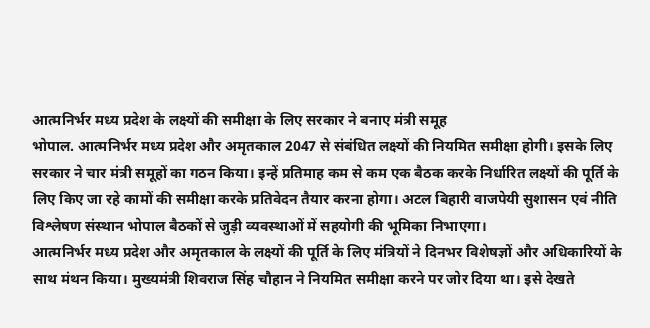आत्मनिर्भर मध्य प्रदेश के लक्ष्यों की समीक्षा के लिए सरकार ने बनाए मंत्री समूह
भोपाल. आत्मनिर्भर मध्य प्रदेश और अमृतकाल 2047 से संबंधित लक्ष्यों की नियमित समीक्षा होगी। इसके लिए सरकार ने चार मंत्री समूहों का गठन किया। इन्हें प्रतिमाह कम से कम एक बैठक करके निर्धारित लक्ष्यों की पूर्ति के लिए किए जा रहे कामों की समीक्षा करके प्रतिवेदन तैयार करना होगा। अटल बिहारी वाजपेयी सुशासन एवं नीति विश्लेषण संस्थान भोपाल बैठकों से जुड़ी व्यवस्थाओं में सहयोगी की भूमिका निभाएगा।
आत्मनिर्भर मध्य प्रदेश और अमृतकाल के लक्ष्यों की पूर्ति के लिए मंत्रियों ने दिनभर विशेषज्ञों और अधिकारियों के साथ मंथन किया। मुख्यमंत्री शिवराज सिंह चौहान ने नियमित समीक्षा करने पर जोर दिया था। इसे देखते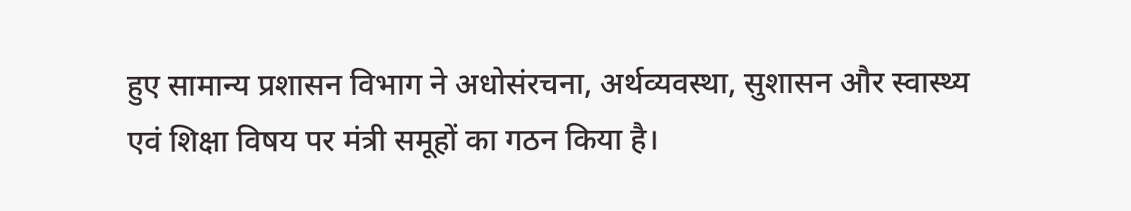हुए सामान्य प्रशासन विभाग ने अधोसंरचना, अर्थव्यवस्था, सुशासन और स्वास्थ्य एवं शिक्षा विषय पर मंत्री समूहों का गठन किया है।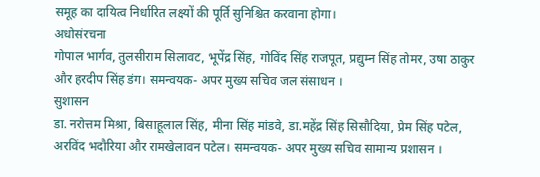समूह का दायित्व निर्धारित लक्ष्यों की पूर्ति सुनिश्चित करवाना होगा।
अधोसंरचना
गोपाल भार्गव, तुलसीराम सिलावट, भूपेंद्र सिंह, गोविंद सिंह राजपूत, प्रद्युम्न सिंह तोमर, उषा ठाकुर और हरदीप सिंह डंग। समन्वयक- अपर मुख्य सचिव जल संसाधन ।
सुशासन
डा. नरोत्तम मिश्रा, बिसाहूलाल सिंह, मीना सिंह मांडवे, डा.महेंद्र सिंह सिसौदिया, प्रेम सिंह पटेल, अरविंद भदौरिया और रामखेलावन पटेल। समन्वयक- अपर मुख्य सचिव सामान्य प्रशासन ।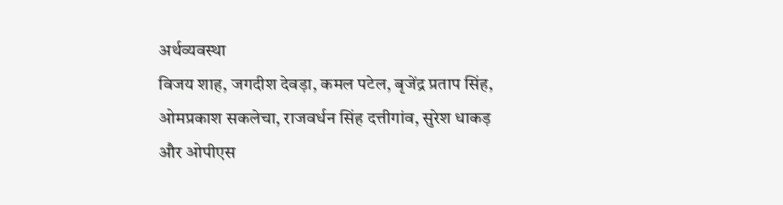अर्थव्यवस्था
विजय शाह, जगदीश देवड़ा, कमल पटेल, बृजेंद्र प्रताप सिंह, ओमप्रकाश सकलेचा, राजवर्धन सिंह दत्तीगांव, सुरेश धाकड़ और ओपीएस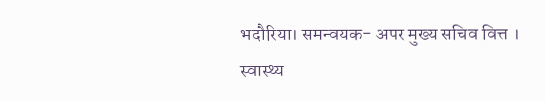भदौरिया। समन्वयक- अपर मुख्य सचिव वित्त ।
स्वास्थ्य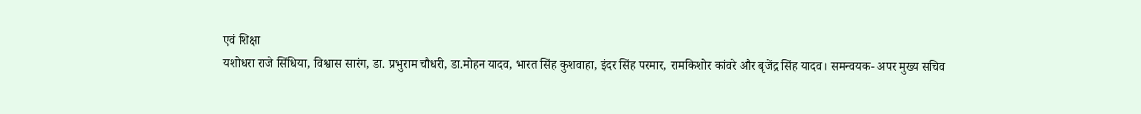एवं शिक्षा
यशोधरा राजे सिंधिया, विश्वास सारंग, डा. प्रभुराम चौधरी, डा.मोहन यादव, भारत सिंह कुशवाहा, इंदर सिंह परमार, रामकिशोर कांवरे और बृजेंद्र सिंह यादव। समन्वयक- अपर मुख्य सचिव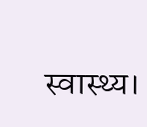स्वास्थ्य।